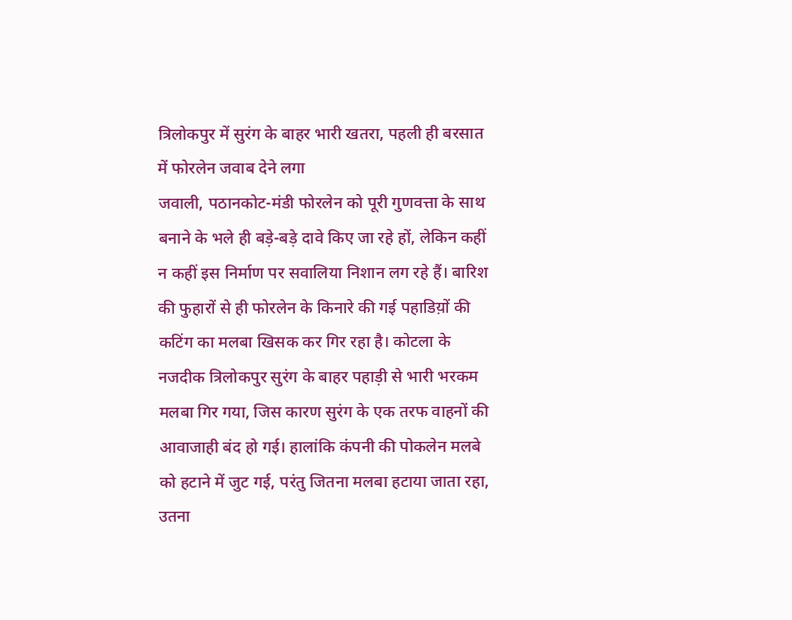त्रिलोकपुर में सुरंग के बाहर भारी खतरा, पहली ही बरसात में फोरलेन जवाब देने लगा
जवाली, पठानकोट-मंडी फोरलेन को पूरी गुणवत्ता के साथ बनाने के भले ही बड़े-बड़े दावे किए जा रहे हों, लेकिन कहीं न कहीं इस निर्माण पर सवालिया निशान लग रहे हैं। बारिश की फुहारों से ही फोरलेन के किनारे की गई पहाडिय़ों की कटिंग का मलबा खिसक कर गिर रहा है। कोटला के नजदीक त्रिलोकपुर सुरंग के बाहर पहाड़ी से भारी भरकम मलबा गिर गया, जिस कारण सुरंग के एक तरफ वाहनों की आवाजाही बंद हो गई। हालांकि कंपनी की पोकलेन मलबे को हटाने में जुट गई, परंतु जितना मलबा हटाया जाता रहा, उतना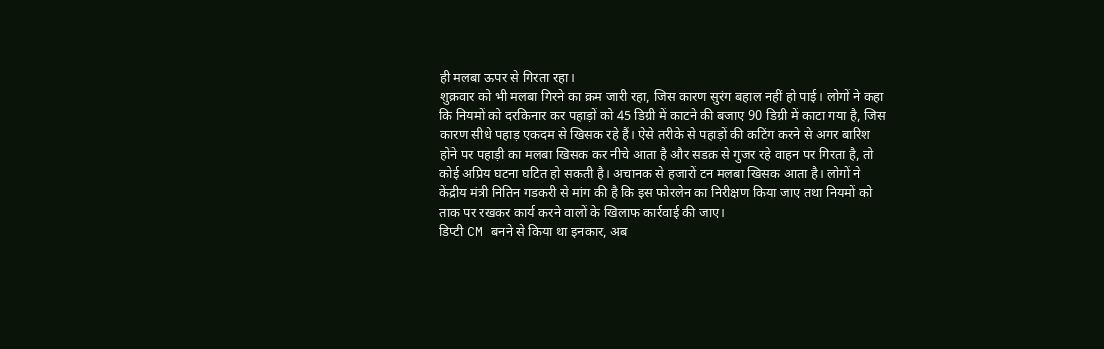ही मलबा ऊपर से गिरता रहा।
शुक्रवार को भी मलबा गिरने का क्रम जारी रहा, जिस कारण सुरंग बहाल नहीं हो पाई। लोगों ने कहा कि नियमों को दरकिनार कर पहाड़ों को 45 डिग्री में काटने की बजाए 90 डिग्री में काटा गया है, जिस कारण सीधे पहाड़ एकदम से खिसक रहे हैं। ऐसे तरीके से पहाड़ों की कटिंग करने से अगर बारिश होने पर पहाड़ी का मलबा खिसक कर नीचे आता है और सडक़ से गुजर रहे वाहन पर गिरता है, तो कोई अप्रिय घटना घटित हो सकती है। अचानक से हजारों टन मलबा खिसक आता है। लोगों ने केंद्रीय मंत्री नितिन गडकरी से मांग की है कि इस फोरलेन का निरीक्षण किया जाए तथा नियमों को ताक पर रखकर कार्य करने वालों के खिलाफ कार्रवाई की जाए।
डिप्टी CM बनने से किया था इनकार, अब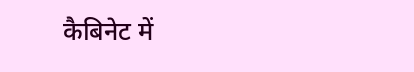कैबिनेट में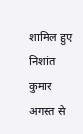शामिल हुए निशांत कुमार
अगस्त से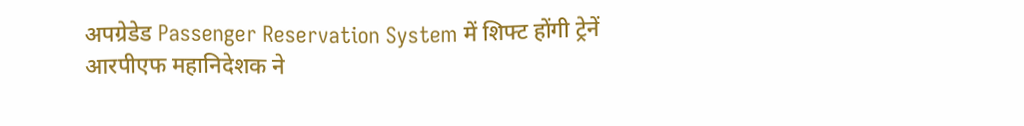अपग्रेडेड Passenger Reservation System में शिफ्ट होंगी ट्रेनें
आरपीएफ महानिदेशक ने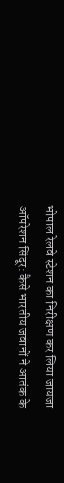भोपाल रेलवे स्टेशन का निरीक्षण कर लिया जायजा
ऑपरेशन सिंदूर: कैसे भारतीय जवानों ने आतंक के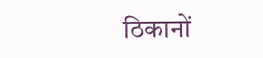ठिकानों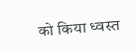को किया ध्वस्त